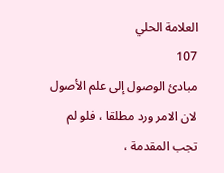العلامة الحلي
107
مبادئ الوصول إلى علم الأصول
لان الامر ورد مطلقا ، فلو لم تجب المقدمة ،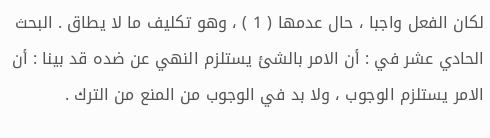لكان الفعل واجبا ، حال عدمها ( 1 ) ، وهو تكليف ما لا يطاق . البحث الحادي عشر في : أن الامر بالشئ يستلزم النهي عن ضده قد بينا : أن الامر يستلزم الوجوب ، ولا بد في الوجوب من المنع من الترك .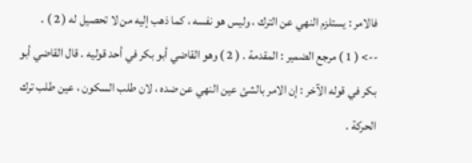فالامر : يستلزم النهي عن الترك ، وليس هو نفسه ، كما ذهب إليه من لا تحصيل له ( 2 ) .
--> ( 1 ) مرجع الضمير : المقدمة . ( 2 ) وهو القاضي أبو بكر في أحد قوليه . قال القاضي أبو بكر في قوله الآخر : إن الامر بالشئ عين النهي عن ضده ، لان طلب السكون ، عين طلب ترك الحركة .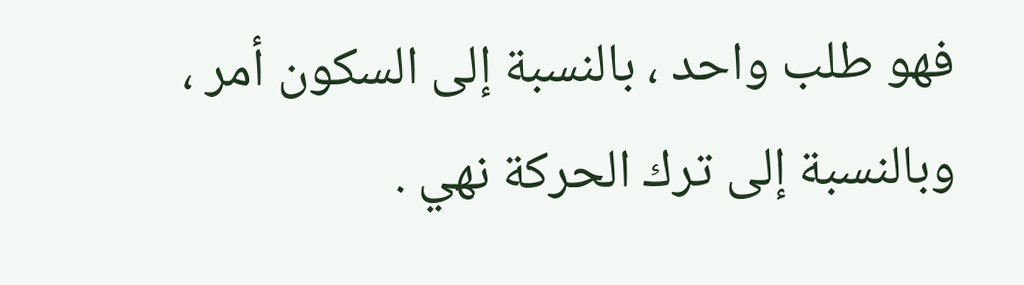فهو طلب واحد ، بالنسبة إلى السكون أمر ، وبالنسبة إلى ترك الحركة نهي .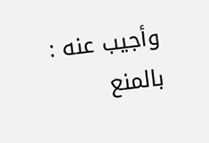وأجيب عنه : بالمنع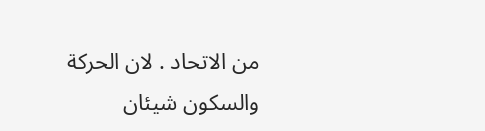من الاتحاد . لان الحركة والسكون شيئان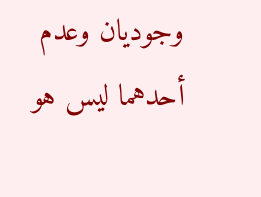وجوديان وعدم أحدهما ليس هو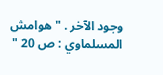وجود الآخر . " هوامش المسلماوي : ص 20 "